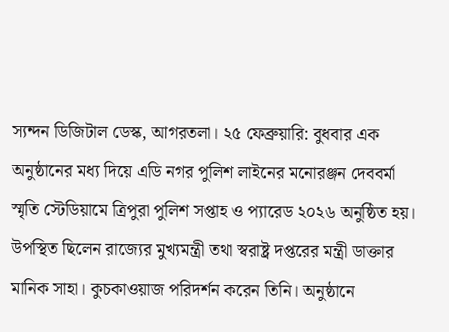স্যন্দন ডিজিটাল ডেস্ক, আগরতলা। ২৫ ফেব্রুয়ারি: বুধবার এক অনুষ্ঠানের মধ্য দিয়ে এডি নগর পুলিশ লাইনের মনোরঞ্জন দেববর্মা স্মৃতি স্টেডিয়ামে ত্রিপুরা পুলিশ সপ্তাহ ও প্যারেড ২০২৬ অনুষ্ঠিত হয়। উপস্থিত ছিলেন রাজ্যের মুখ্যমন্ত্রী তথা স্বরাষ্ট্র দপ্তরের মন্ত্রী ডাক্তার মানিক সাহা। কুচকাওয়াজ পরিদর্শন করেন তিনি। অনুষ্ঠানে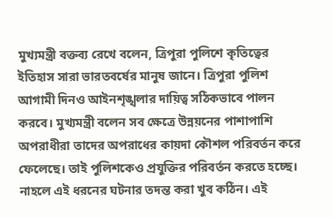মুখ্যমন্ত্রী বক্তব্য রেখে বলেন, ত্রিপুরা পুলিশে কৃতিত্বের ইতিহাস সারা ভারতবর্ষের মানুষ জানে। ত্রিপুরা পুলিশ আগামী দিনও আইনশৃঙ্খলার দায়িত্ব সঠিকভাবে পালন করবে। মুখ্যমন্ত্রী বলেন সব ক্ষেত্রে উন্নয়নের পাশাপাশি অপরাধীরা তাদের অপরাধের কায়দা কৌশল পরিবর্তন করে ফেলেছে। তাই পুলিশকেও প্রযুক্তির পরিবর্তন করতে হচ্ছে। নাহলে এই ধরনের ঘটনার তদন্ত করা খুব কঠিন। এই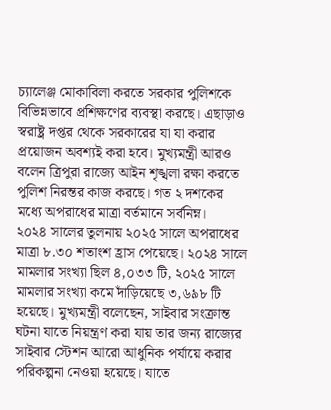চ্যালেঞ্জ মোকাবিলা করতে সরকার পুলিশকে বিভিন্নভাবে প্রশিক্ষণের ব্যবস্থা করছে। এছাড়াও স্বরাষ্ট্র দপ্তর থেকে সরকারের যা যা করার প্রয়োজন অবশ্যই করা হবে। মুখ্যমন্ত্রী আরও বলেন ত্রিপুরা রাজ্যে আইন শৃঙ্খলা রক্ষা করতে পুলিশ নিরন্তর কাজ করছে। গত ২ দশকের মধ্যে অপরাধের মাত্রা বর্তমানে সর্বনিম্ন।
২০২৪ সালের তুলনায় ২০২৫ সালে অপরাধের মাত্রা ৮.৩০ শতাংশ হ্রাস পেয়েছে। ২০২৪ সালে মামলার সংখ্যা ছিল ৪,০৩৩ টি, ২০২৫ সালে মামলার সংখ্যা কমে দাঁড়িয়েছে ৩,৬৯৮ টি হয়েছে। মুখ্যমন্ত্রী বলেছেন, সাইবার সংক্রান্ত ঘটনা যাতে নিয়ন্ত্রণ করা যায় তার জন্য রাজ্যের সাইবার স্টেশন আরো আধুনিক পর্যায়ে করার পরিকল্পনা নেওয়া হয়েছে। যাতে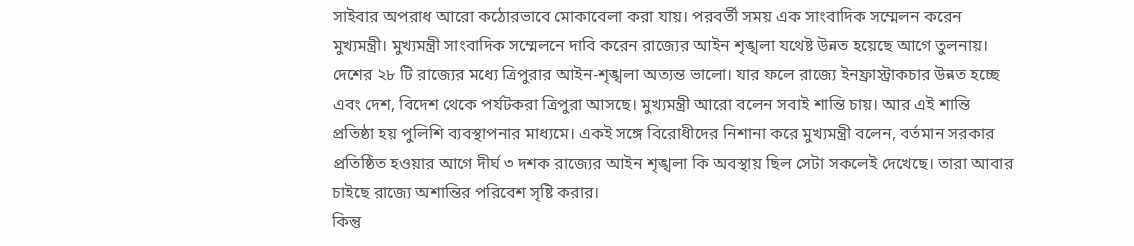সাইবার অপরাধ আরো কঠোরভাবে মোকাবেলা করা যায়। পরবর্তী সময় এক সাংবাদিক সম্মেলন করেন মুখ্যমন্ত্রী। মুখ্যমন্ত্রী সাংবাদিক সম্মেলনে দাবি করেন রাজ্যের আইন শৃঙ্খলা যথেষ্ট উন্নত হয়েছে আগে তুলনায়। দেশের ২৮ টি রাজ্যের মধ্যে ত্রিপুরার আইন-শৃঙ্খলা অত্যন্ত ভালো। যার ফলে রাজ্যে ইনফ্রাস্ট্রাকচার উন্নত হচ্ছে এবং দেশ, বিদেশ থেকে পর্যটকরা ত্রিপুরা আসছে। মুখ্যমন্ত্রী আরো বলেন সবাই শান্তি চায়। আর এই শান্তি প্রতিষ্ঠা হয় পুলিশি ব্যবস্থাপনার মাধ্যমে। একই সঙ্গে বিরোধীদের নিশানা করে মুখ্যমন্ত্রী বলেন, বর্তমান সরকার প্রতিষ্ঠিত হওয়ার আগে দীর্ঘ ৩ দশক রাজ্যের আইন শৃঙ্খলা কি অবস্থায় ছিল সেটা সকলেই দেখেছে। তারা আবার চাইছে রাজ্যে অশান্তির পরিবেশ সৃষ্টি করার।
কিন্তু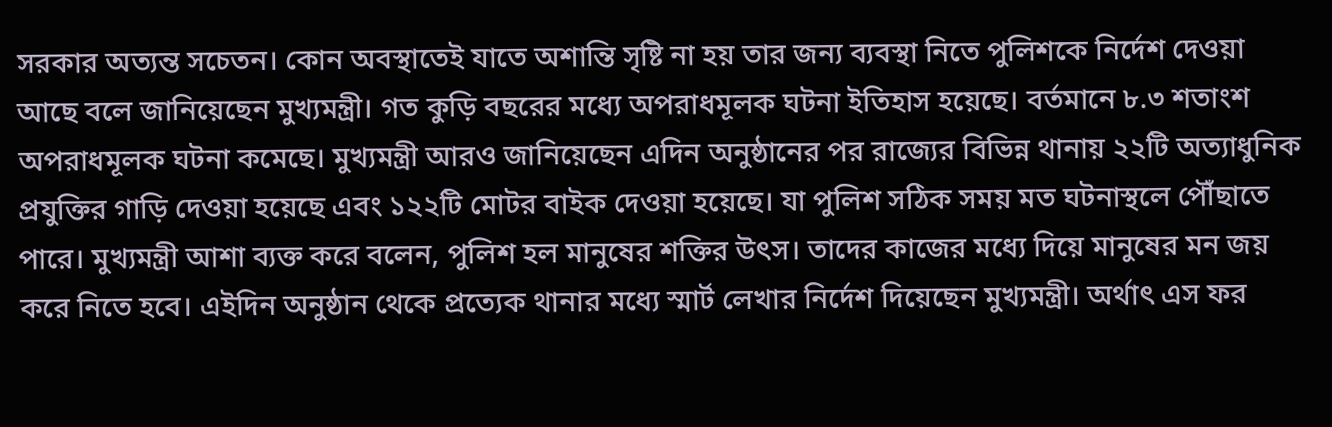সরকার অত্যন্ত সচেতন। কোন অবস্থাতেই যাতে অশান্তি সৃষ্টি না হয় তার জন্য ব্যবস্থা নিতে পুলিশকে নির্দেশ দেওয়া আছে বলে জানিয়েছেন মুখ্যমন্ত্রী। গত কুড়ি বছরের মধ্যে অপরাধমূলক ঘটনা ইতিহাস হয়েছে। বর্তমানে ৮.৩ শতাংশ অপরাধমূলক ঘটনা কমেছে। মুখ্যমন্ত্রী আরও জানিয়েছেন এদিন অনুষ্ঠানের পর রাজ্যের বিভিন্ন থানায় ২২টি অত্যাধুনিক প্রযুক্তির গাড়ি দেওয়া হয়েছে এবং ১২২টি মোটর বাইক দেওয়া হয়েছে। যা পুলিশ সঠিক সময় মত ঘটনাস্থলে পৌঁছাতে পারে। মুখ্যমন্ত্রী আশা ব্যক্ত করে বলেন, পুলিশ হল মানুষের শক্তির উৎস। তাদের কাজের মধ্যে দিয়ে মানুষের মন জয় করে নিতে হবে। এইদিন অনুষ্ঠান থেকে প্রত্যেক থানার মধ্যে স্মার্ট লেখার নির্দেশ দিয়েছেন মুখ্যমন্ত্রী। অর্থাৎ এস ফর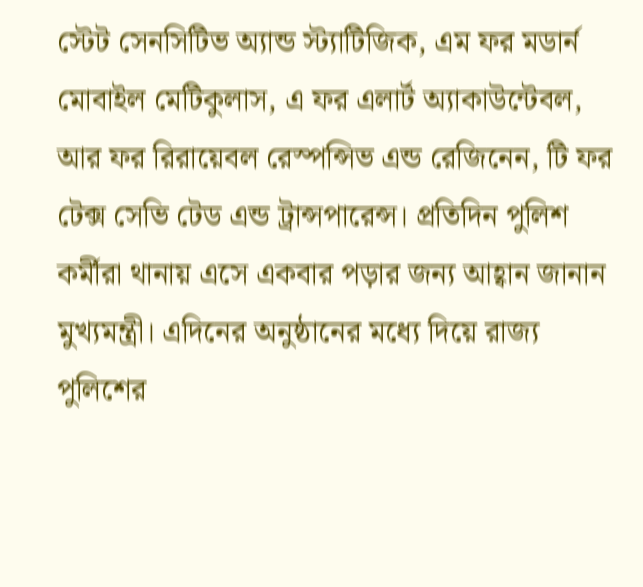স্টেট সেনসিটিভ অ্যান্ড স্ট্যাটিজিক, এম ফর মডার্ন মোবাইল মেটিকুলাস, এ ফর এলার্ট অ্যাকাউন্টেবল, আর ফর রিরায়েবল রেস্পন্সিভ এন্ড রেজিনেন, টি ফর টেক্স সেভি টেড এন্ড ট্রান্সপারেন্স। প্রতিদিন পুলিশ কর্মীরা থানায় এসে একবার পড়ার জন্য আহ্বান জানান মুখ্যমন্ত্রী। এদিনের অনুষ্ঠানের মধ্যে দিয়ে রাজ্য পুলিশের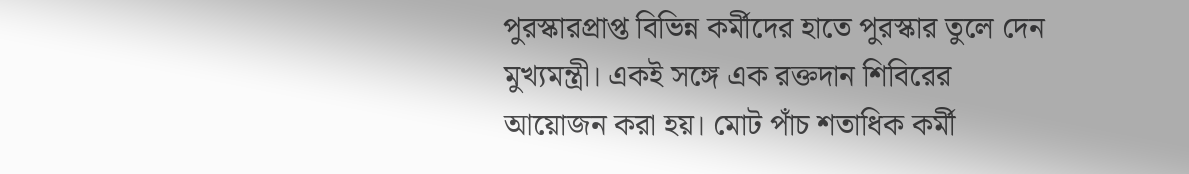পুরস্কারপ্রাপ্ত বিভিন্ন কর্মীদের হাতে পুরস্কার তুলে দেন মুখ্যমন্ত্রী। একই সঙ্গে এক রক্তদান শিবিরের আয়োজন করা হয়। মোট পাঁচ শতাধিক কর্মী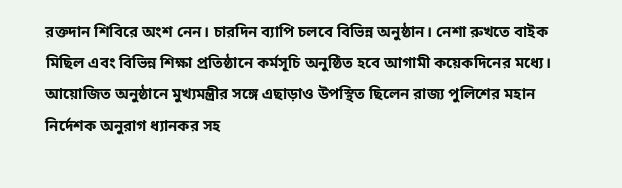রক্তদান শিবিরে অংশ নেন। চারদিন ব্যাপি চলবে বিভিন্ন অনুষ্ঠান। নেশা রুখতে বাইক মিছিল এবং বিভিন্ন শিক্ষা প্রতিষ্ঠানে কর্মসূচি অনুষ্ঠিত হবে আগামী কয়েকদিনের মধ্যে। আয়োজিত অনুষ্ঠানে মুখ্যমন্ত্রীর সঙ্গে এছাড়াও উপস্থিত ছিলেন রাজ্য পুলিশের মহান নির্দেশক অনুরাগ ধ্যানকর সহ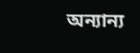অন্যান্য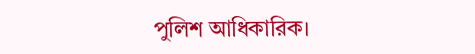পুলিশ আধিকারিক।